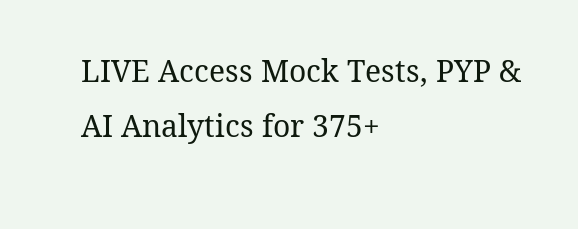LIVE Access Mock Tests, PYP & AI Analytics for 375+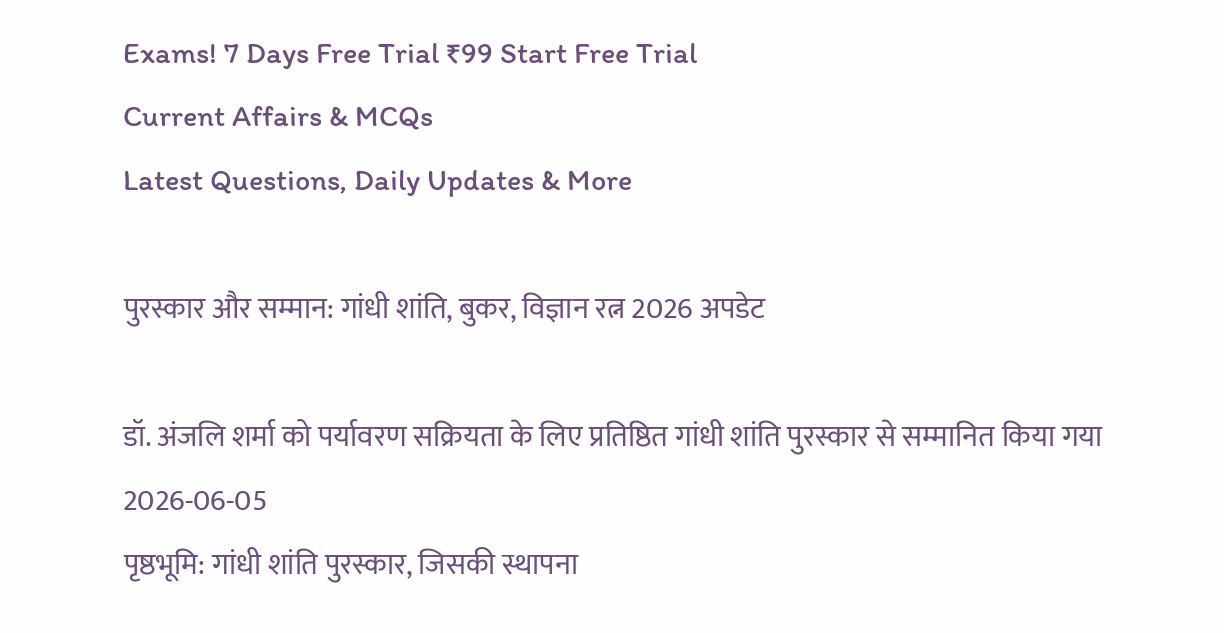Exams! 7 Days Free Trial ₹99 Start Free Trial
Current Affairs & MCQs
Latest Questions, Daily Updates & More

पुरस्कार और सम्मान: गांधी शांति, बुकर, विज्ञान रत्न 2026 अपडेट

डॉ. अंजलि शर्मा को पर्यावरण सक्रियता के लिए प्रतिष्ठित गांधी शांति पुरस्कार से सम्मानित किया गया
2026-06-05
पृष्ठभूमि: गांधी शांति पुरस्कार, जिसकी स्थापना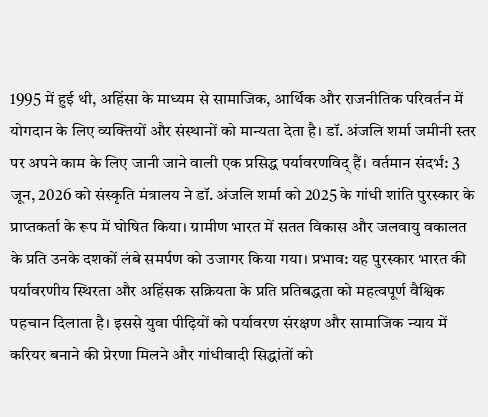1995 में हुई थी, अहिंसा के माध्यम से सामाजिक, आर्थिक और राजनीतिक परिवर्तन में योगदान के लिए व्यक्तियों और संस्थानों को मान्यता देता है। डॉ. अंजलि शर्मा जमीनी स्तर पर अपने काम के लिए जानी जाने वाली एक प्रसिद्ध पर्यावरणविद् हैं। वर्तमान संदर्भ: 3 जून, 2026 को संस्कृति मंत्रालय ने डॉ. अंजलि शर्मा को 2025 के गांधी शांति पुरस्कार के प्राप्तकर्ता के रूप में घोषित किया। ग्रामीण भारत में सतत विकास और जलवायु वकालत के प्रति उनके दशकों लंबे समर्पण को उजागर किया गया। प्रभाव: यह पुरस्कार भारत की पर्यावरणीय स्थिरता और अहिंसक सक्रियता के प्रति प्रतिबद्धता को महत्वपूर्ण वैश्विक पहचान दिलाता है। इससे युवा पीढ़ियों को पर्यावरण संरक्षण और सामाजिक न्याय में करियर बनाने की प्रेरणा मिलने और गांधीवादी सिद्धांतों को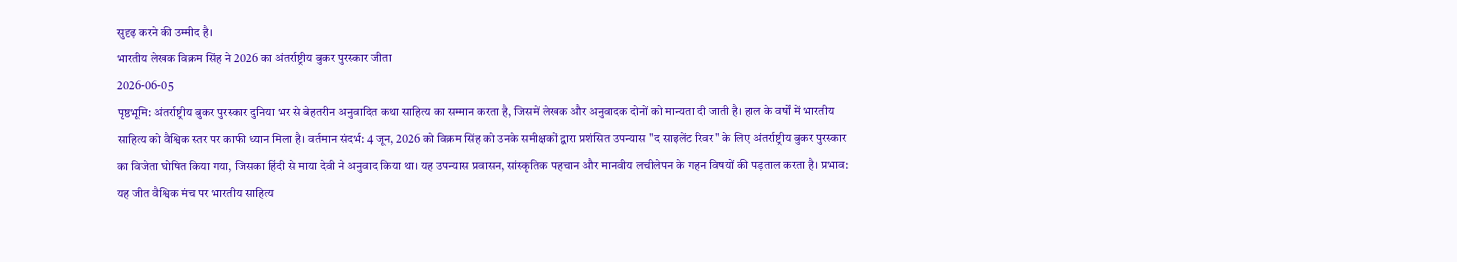सुदृढ़ करने की उम्मीद है।
भारतीय लेखक विक्रम सिंह ने 2026 का अंतर्राष्ट्रीय बुकर पुरस्कार जीता
2026-06-05
पृष्ठभूमि: अंतर्राष्ट्रीय बुकर पुरस्कार दुनिया भर से बेहतरीन अनुवादित कथा साहित्य का सम्मान करता है, जिसमें लेखक और अनुवादक दोनों को मान्यता दी जाती है। हाल के वर्षों में भारतीय साहित्य को वैश्विक स्तर पर काफी ध्यान मिला है। वर्तमान संदर्भ: 4 जून, 2026 को विक्रम सिंह को उनके समीक्षकों द्वारा प्रशंसित उपन्यास "द साइलेंट रिवर" के लिए अंतर्राष्ट्रीय बुकर पुरस्कार का विजेता घोषित किया गया, जिसका हिंदी से माया देवी ने अनुवाद किया था। यह उपन्यास प्रवासन, सांस्कृतिक पहचान और मानवीय लचीलेपन के गहन विषयों की पड़ताल करता है। प्रभाव: यह जीत वैश्विक मंच पर भारतीय साहित्य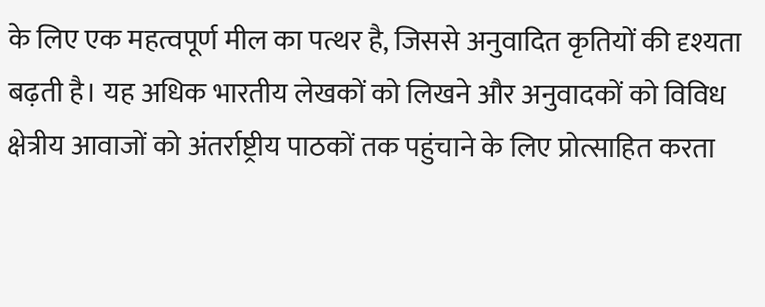के लिए एक महत्वपूर्ण मील का पत्थर है, जिससे अनुवादित कृतियों की दृश्यता बढ़ती है। यह अधिक भारतीय लेखकों को लिखने और अनुवादकों को विविध क्षेत्रीय आवाजों को अंतर्राष्ट्रीय पाठकों तक पहुंचाने के लिए प्रोत्साहित करता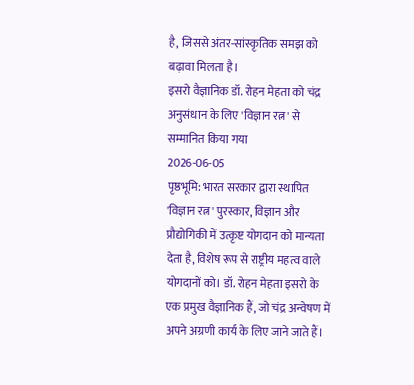है, जिससे अंतर-सांस्कृतिक समझ को बढ़ावा मिलता है।
इसरो वैज्ञानिक डॉ. रोहन मेहता को चंद्र अनुसंधान के लिए 'विज्ञान रत्न' से सम्मानित किया गया
2026-06-05
पृष्ठभूमि: भारत सरकार द्वारा स्थापित 'विज्ञान रत्न' पुरस्कार, विज्ञान और प्रौद्योगिकी में उत्कृष्ट योगदान को मान्यता देता है, विशेष रूप से राष्ट्रीय महत्व वाले योगदानों को। डॉ. रोहन मेहता इसरो के एक प्रमुख वैज्ञानिक हैं, जो चंद्र अन्वेषण में अपने अग्रणी कार्य के लिए जाने जाते हैं।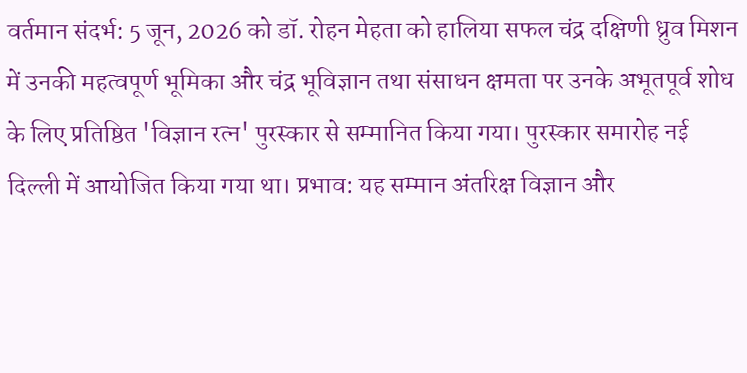वर्तमान संदर्भ: 5 जून, 2026 को डॉ. रोहन मेहता को हालिया सफल चंद्र दक्षिणी ध्रुव मिशन में उनकी महत्वपूर्ण भूमिका और चंद्र भूविज्ञान तथा संसाधन क्षमता पर उनके अभूतपूर्व शोध के लिए प्रतिष्ठित 'विज्ञान रत्न' पुरस्कार से सम्मानित किया गया। पुरस्कार समारोह नई दिल्ली में आयोजित किया गया था। प्रभाव: यह सम्मान अंतरिक्ष विज्ञान और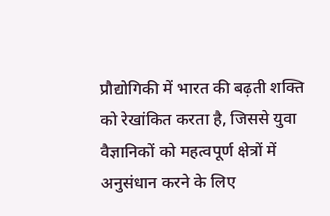प्रौद्योगिकी में भारत की बढ़ती शक्ति को रेखांकित करता है, जिससे युवा वैज्ञानिकों को महत्वपूर्ण क्षेत्रों में अनुसंधान करने के लिए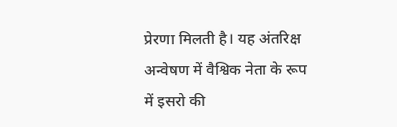प्रेरणा मिलती है। यह अंतरिक्ष अन्वेषण में वैश्विक नेता के रूप में इसरो की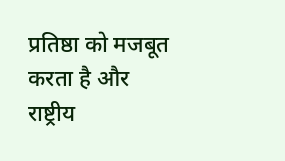प्रतिष्ठा को मजबूत करता है और राष्ट्रीय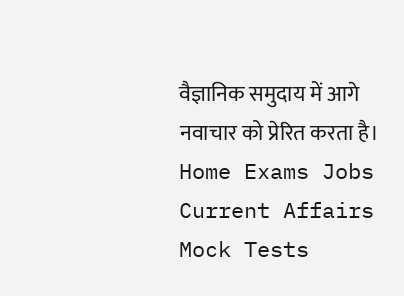वैज्ञानिक समुदाय में आगे नवाचार को प्रेरित करता है।
Home Exams Jobs Current Affairs Mock Tests